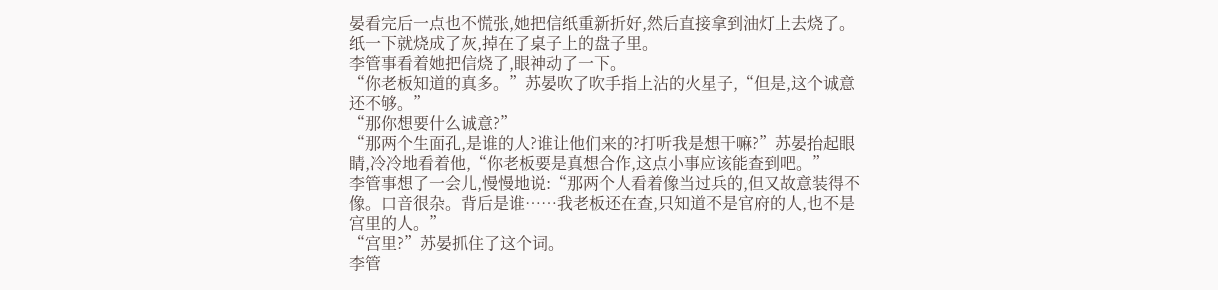晏看完后一点也不慌张,她把信纸重新折好,然后直接拿到油灯上去烧了。
纸一下就烧成了灰,掉在了桌子上的盘子里。
李管事看着她把信烧了,眼神动了一下。
“你老板知道的真多。”苏晏吹了吹手指上沾的火星子,“但是,这个诚意还不够。”
“那你想要什么诚意?”
“那两个生面孔,是谁的人?谁让他们来的?打听我是想干嘛?”苏晏抬起眼睛,冷冷地看着他,“你老板要是真想合作,这点小事应该能查到吧。”
李管事想了一会儿,慢慢地说:“那两个人看着像当过兵的,但又故意装得不像。口音很杂。背后是谁……我老板还在查,只知道不是官府的人,也不是宫里的人。”
“宫里?”苏晏抓住了这个词。
李管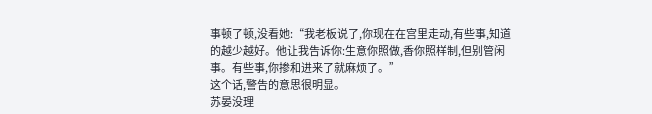事顿了顿,没看她:“我老板说了,你现在在宫里走动,有些事,知道的越少越好。他让我告诉你:生意你照做,香你照样制,但别管闲事。有些事,你掺和进来了就麻烦了。”
这个话,警告的意思很明显。
苏晏没理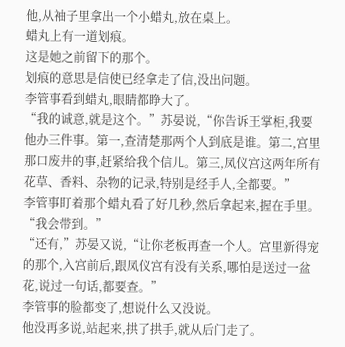他,从袖子里拿出一个小蜡丸,放在桌上。
蜡丸上有一道划痕。
这是她之前留下的那个。
划痕的意思是信使已经拿走了信,没出问题。
李管事看到蜡丸,眼睛都睁大了。
“我的诚意,就是这个。”苏晏说,“你告诉王掌柜,我要他办三件事。第一,查清楚那两个人到底是谁。第二,宫里那口废井的事,赶紧给我个信儿。第三,凤仪宫这两年所有花草、香料、杂物的记录,特别是经手人,全都要。”
李管事盯着那个蜡丸看了好几秒,然后拿起来,握在手里。
“我会带到。”
“还有,”苏晏又说,“让你老板再查一个人。宫里新得宠的那个,入宫前后,跟凤仪宫有没有关系,哪怕是送过一盆花,说过一句话,都要查。”
李管事的脸都变了,想说什么又没说。
他没再多说,站起来,拱了拱手,就从后门走了。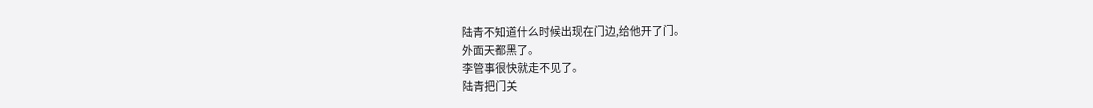陆青不知道什么时候出现在门边,给他开了门。
外面天都黑了。
李管事很快就走不见了。
陆青把门关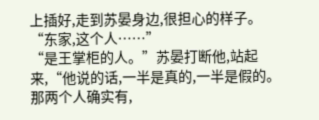上插好,走到苏晏身边,很担心的样子。
“东家,这个人……”
“是王掌柜的人。”苏晏打断他,站起来,“他说的话,一半是真的,一半是假的。那两个人确实有,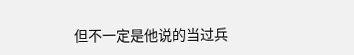但不一定是他说的当过兵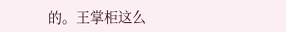的。王掌柜这么